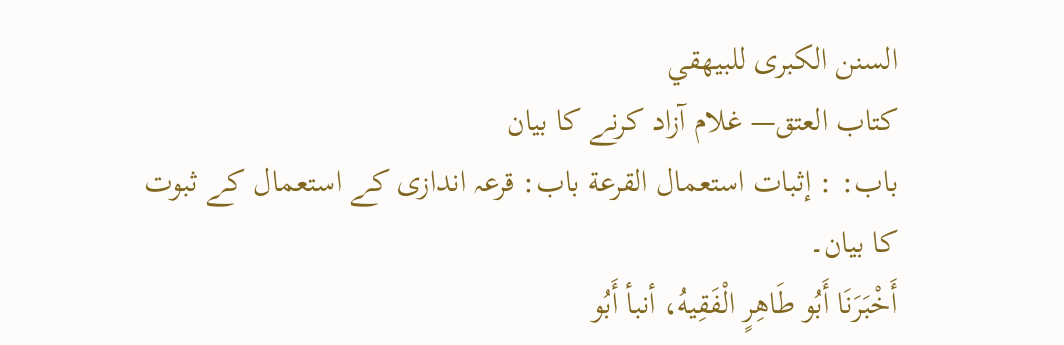السنن الكبرى للبيهقي
كتاب العتق— غلام آزاد کرنے کا بیان
باب: : إثبات استعمال القرعة باب: قرعہ اندازی کے استعمال کے ثبوت کا بیان۔
أَخْبَرَنَا أَبُو طَاهِرٍ الْفَقِيهُ، أنبأ أَبُو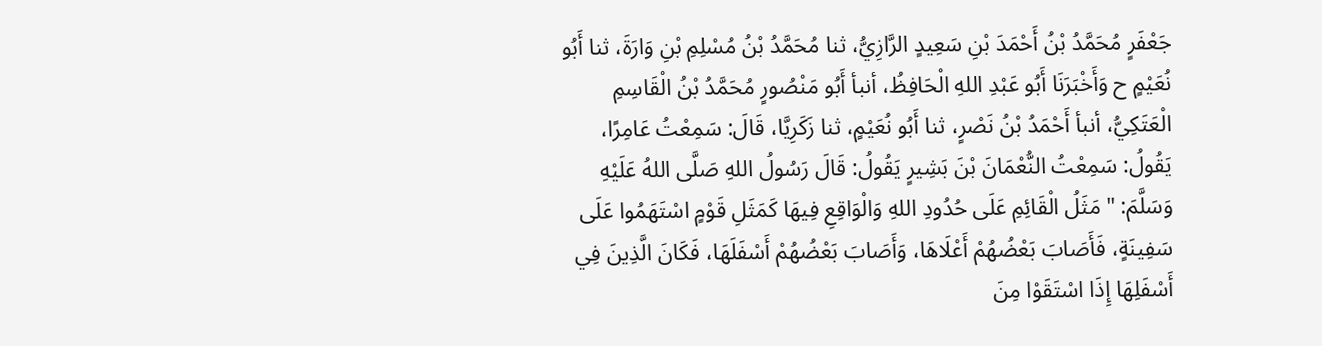جَعْفَرٍ مُحَمَّدُ بْنُ أَحْمَدَ بْنِ سَعِيدٍ الرَّازِيُّ، ثنا مُحَمَّدُ بْنُ مُسْلِمِ بْنِ وَارَةَ، ثنا أَبُو نُعَيْمٍ ح وَأَخْبَرَنَا أَبُو عَبْدِ اللهِ الْحَافِظُ، أنبأ أَبُو مَنْصُورٍ مُحَمَّدُ بْنُ الْقَاسِمِ الْعَتَكِيُّ، أنبأ أَحْمَدُ بْنُ نَصْرٍ، ثنا أَبُو نُعَيْمٍ، ثنا زَكَرِيَّا، قَالَ: سَمِعْتُ عَامِرًا، يَقُولُ: سَمِعْتُ النُّعْمَانَ بْنَ بَشِيرٍ يَقُولُ: قَالَ رَسُولُ اللهِ صَلَّى اللهُ عَلَيْهِ وَسَلَّمَ: " مَثَلُ الْقَائِمِ عَلَى حُدُودِ اللهِ وَالْوَاقِعِ فِيهَا كَمَثَلِ قَوْمٍ اسْتَهَمُوا عَلَى سَفِينَةٍ، فَأَصَابَ بَعْضُهُمْ أَعْلَاهَا، وَأَصَابَ بَعْضُهُمْ أَسْفَلَهَا، فَكَانَ الَّذِينَ فِي أَسْفَلِهَا إِذَا اسْتَقَوْا مِنَ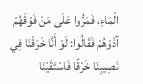الْمَاءِ، فَمَرُّوا عَلَى مَنْ فَوْقَهُمْ آذَوْهُمْ فَقَالُوا: لَوْ أَنَّا خَرَقْنَا فِي نَصِيبِنَا خَرْقًا فَاسْتَقَيْنَا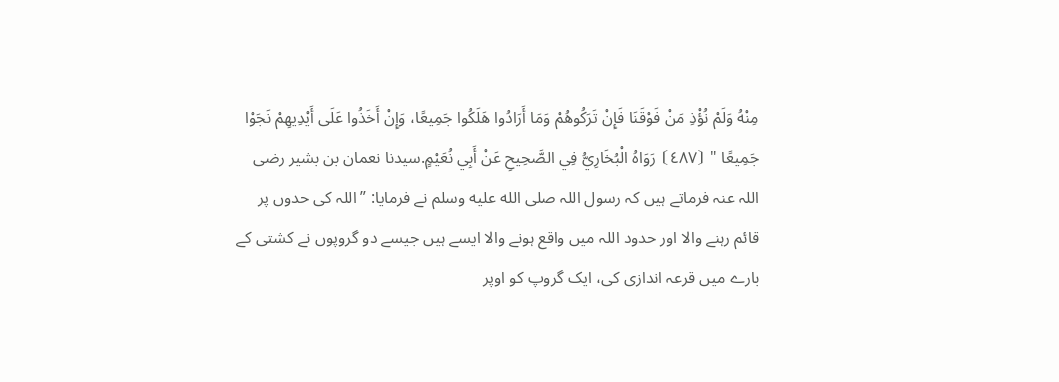مِنْهُ وَلَمْ نُؤْذِ مَنْ فَوْقَنَا فَإِنْ تَرَكُوهُمْ وَمَا أَرَادُوا هَلَكُوا جَمِيعًا، وَإِنْ أَخَذُوا عَلَى أَيْدِيهِمْ نَجَوْا جَمِيعًا " ⦗٤٨٧⦘ رَوَاهُ الْبُخَارِيُّ فِي الصَّحِيحِ عَنْ أَبِي نُعَيْمٍ.سیدنا نعمان بن بشیر رضی اللہ عنہ فرماتے ہیں کہ رسول اللہ صلى الله عليه وسلم نے فرمایا: ”اللہ کی حدوں پر قائم رہنے والا اور حدود اللہ میں واقع ہونے والا ایسے ہیں جیسے دو گروپوں نے کشتی کے بارے میں قرعہ اندازی کی، ایک گروپ کو اوپر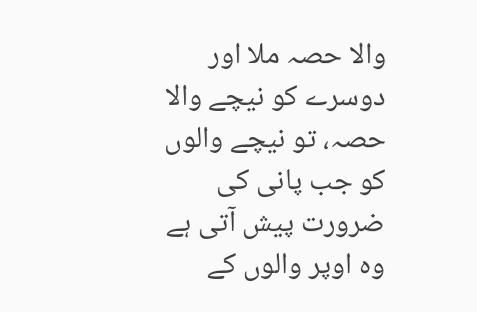والا حصہ ملا اور دوسرے کو نیچے والا حصہ، تو نیچے والوں کو جب پانی کی ضرورت پیش آتی ہے وہ اوپر والوں کے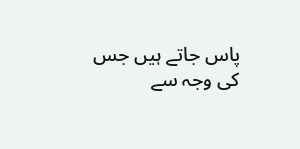پاس جاتے ہیں جس کی وجہ سے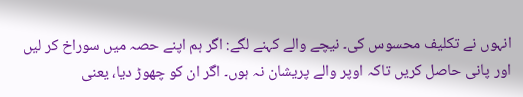انہوں نے تکلیف محسوس کی۔ نیچے والے کہنے لگے: اگر ہم اپنے حصہ میں سوراخ کر لیں اور پانی حاصل کریں تاکہ اوپر والے پریشان نہ ہوں۔ اگر ان کو چھوڑ دیا، یعنی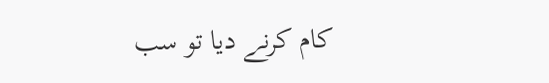کام کرنے دیا تو سب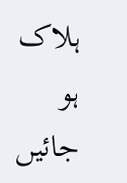ہلاک ہو جائیں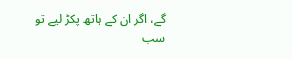گے، اگر ان کے ہاتھ پکڑ لیے تو سب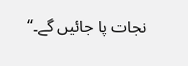نجات پا جائیں گے۔“